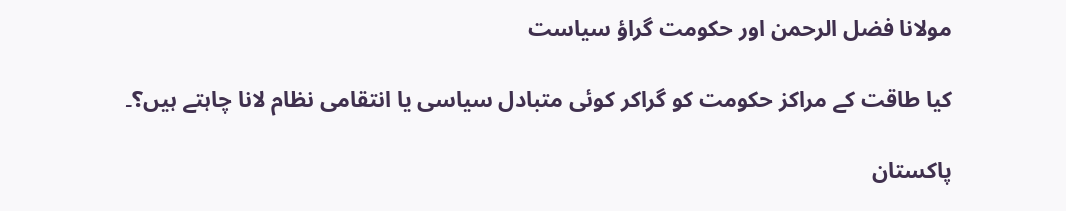مولانا فضل الرحمن اور حکومت گراؤ سیاست

کیا طاقت کے مراکز حکومت کو گراکر کوئی متبادل سیاسی یا انتقامی نظام لانا چاہتے ہیں؟۔

پاکستان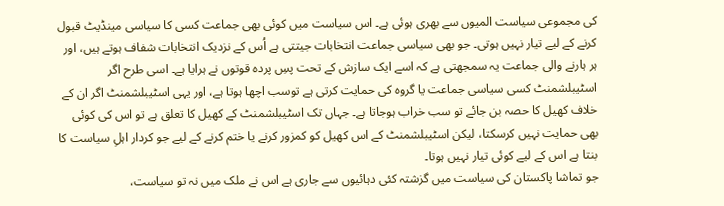کی مجموعی سیاست المیوں سے بھری ہوئی ہے۔ اس سیاست میں کوئی بھی جماعت کسی کا سیاسی مینڈیٹ قبول کرنے کے لیے تیار نہیں ہوتی۔ جو بھی سیاسی جماعت انتخابات جیتتی ہے اُس کے نزدیک انتخابات شفاف ہوتے ہیں، اور ہر ہارنے والی جماعت یہ سمجھتی ہے کہ اسے ایک سازش کے تحت پسِ پردہ قوتوں نے ہرایا ہے۔ اسی طرح اگر اسٹیبلشمنٹ کسی سیاسی جماعت یا گروہ کی حمایت کرتی ہے توسب اچھا ہوتا ہے، اور یہی اسٹیبلشمنٹ اگر ان کے خلاف کھیل کا حصہ بن جائے تو سب خراب ہوجاتا ہے۔ جہاں تک اسٹیبلشمنٹ کے کھیل کا تعلق ہے تو اس کی کوئی بھی حمایت نہیں کرسکتا، لیکن اسٹیبلشمنٹ کے اس کھیل کو کمزور کرنے یا ختم کرنے کے لیے جو کردار اہلِ سیاست کا بنتا ہے اس کے لیے کوئی تیار نہیں ہوتا۔
جو تماشا پاکستان کی سیاست میں گزشتہ کئی دہائیوں سے جاری ہے اس نے ملک میں نہ تو سیاست،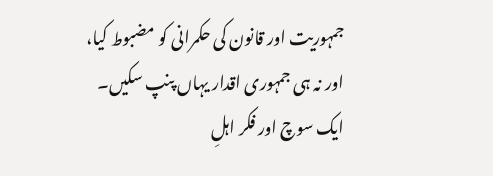جمہوریت اور قانون کی حکمرانی کو مضبوط کیا، اور نہ ہی جمہوری اقدار یہاں پنپ سکیں۔ ایک سوچ اور فکر اہلِ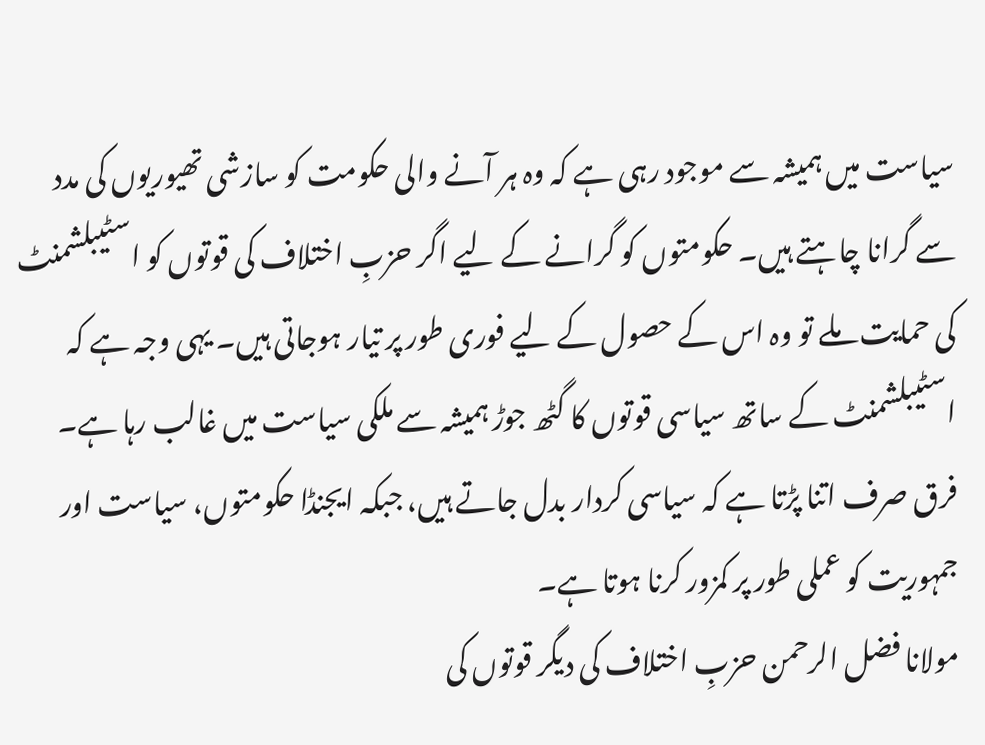سیاست میں ہمیشہ سے موجود رہی ہے کہ وہ ہر آنے والی حکومت کو سازشی تھیوریوں کی مدد سے گرانا چاہتے ہیں۔ حکومتوں کو گرانے کے لیے اگر حزبِ اختلاف کی قوتوں کو اسٹیبلشمنٹ کی حمایت ملے تو وہ اس کے حصول کے لیے فوری طور پر تیار ہوجاتی ہیں۔ یہی وجہ ہے کہ اسٹیبلشمنٹ کے ساتھ سیاسی قوتوں کا گٹھ جوڑ ہمیشہ سے ملکی سیاست میں غالب رہا ہے۔ فرق صرف اتنا پڑتا ہے کہ سیاسی کردار بدل جاتے ہیں، جبکہ ایجنڈا حکومتوں، سیاست اور جمہوریت کو عملی طور پر کمزور کرنا ہوتا ہے۔
مولانا فضل الرحمن حزبِ اختلاف کی دیگر قوتوں کی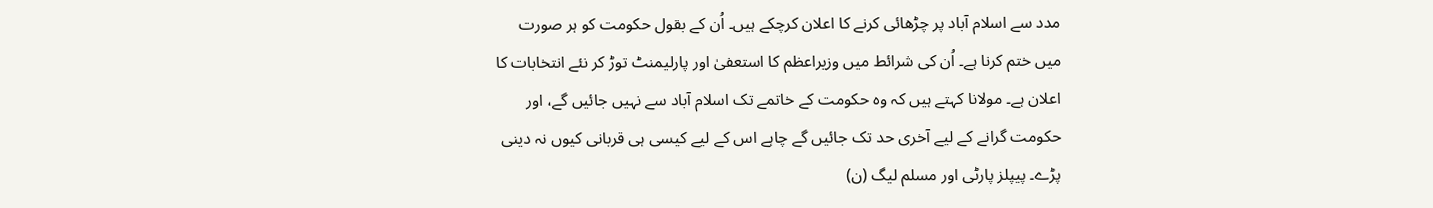مدد سے اسلام آباد پر چڑھائی کرنے کا اعلان کرچکے ہیں۔ اُن کے بقول حکومت کو ہر صورت میں ختم کرنا ہے۔ اُن کی شرائط میں وزیراعظم کا استعفیٰ اور پارلیمنٹ توڑ کر نئے انتخابات کا اعلان ہے۔ مولانا کہتے ہیں کہ وہ حکومت کے خاتمے تک اسلام آباد سے نہیں جائیں گے، اور حکومت گرانے کے لیے آخری حد تک جائیں گے چاہے اس کے لیے کیسی ہی قربانی کیوں نہ دینی پڑے۔ پیپلز پارٹی اور مسلم لیگ (ن)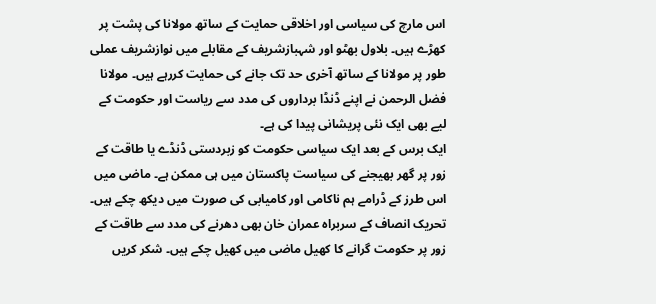اس مارچ کی سیاسی اور اخلاقی حمایت کے ساتھ مولانا کی پشت پر کھڑے ہیں۔ بلاول بھٹو اور شہبازشریف کے مقابلے میں نوازشریف عملی طور پر مولانا کے ساتھ آخری حد تک جانے کی حمایت کررہے ہیں۔ مولانا فضل الرحمن نے اپنے ڈنڈا برداروں کی مدد سے ریاست اور حکومت کے لیے بھی ایک نئی پریشانی پیدا کی ہے۔
ایک برس کے بعد ایک سیاسی حکومت کو زبردستی ڈنڈے یا طاقت کے زور پر گھر بھیجنے کی سیاست پاکستان میں ہی ممکن ہے۔ ماضی میں اس طرز کے ڈرامے ہم ناکامی اور کامیابی کی صورت میں دیکھ چکے ہیں۔ تحریک انصاف کے سربراہ عمران خان بھی دھرنے کی مدد سے طاقت کے زور پر حکومت گرانے کا کھیل ماضی میں کھیل چکے ہیں۔ شکر کریں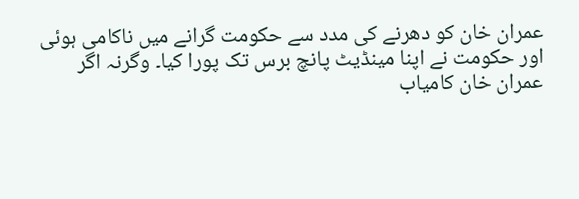عمران خان کو دھرنے کی مدد سے حکومت گرانے میں ناکامی ہوئی اور حکومت نے اپنا مینڈیٹ پانچ برس تک پورا کیا۔ وگرنہ اگر عمران خان کامیاب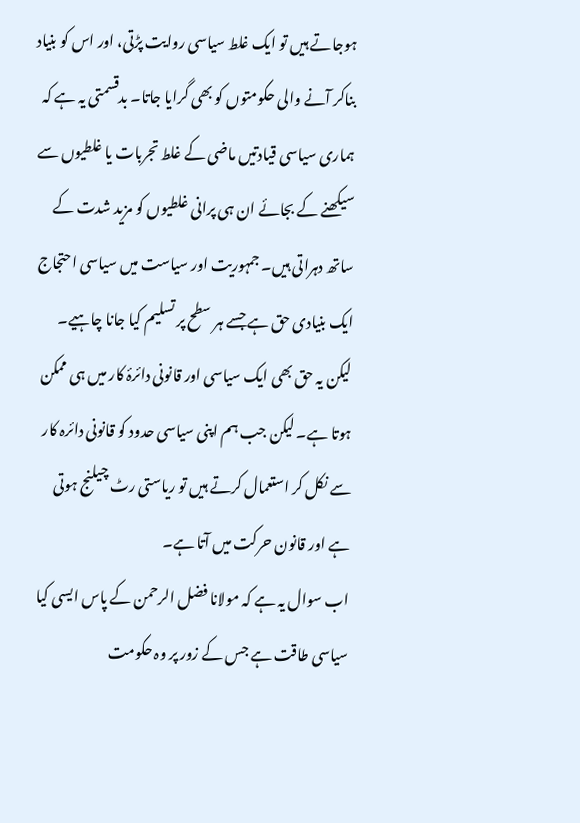ہوجاتے ہیں تو ایک غلط سیاسی روایت پڑتی، اور اس کو بنیاد بناکر آنے والی حکومتوں کو بھی گرایا جاتا۔ بدقسمتی یہ ہے کہ ہماری سیاسی قیادتیں ماضی کے غلط تجربات یا غلطیوں سے سیکھنے کے بجائے ان ہی پرانی غلطیوں کو مزید شدت کے ساتھ دہراتی ہیں۔ جمہوریت اور سیاست میں سیاسی احتجاج ایک بنیادی حق ہے جسے ہر سطح پر تسلیم کیا جانا چاہیے۔ لیکن یہ حق بھی ایک سیاسی اور قانونی دائرۂ کار میں ہی ممکن ہوتا ہے۔ لیکن جب ہم اپنی سیاسی حدود کو قانونی دائرہ کار سے نکل کر استعمال کرتے ہیں تو ریاستی رٹ چیلنج ہوتی ہے اور قانون حرکت میں آتا ہے۔
اب سوال یہ ہے کہ مولانا فضل الرحمن کے پاس ایسی کیا سیاسی طاقت ہے جس کے زور پر وہ حکومت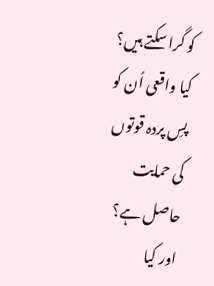کو گرا سکتے ہیں؟ کیا واقعی اُن کو پسِ پردہ قوتوں کی حمایت حاصل ہے؟ اور کیا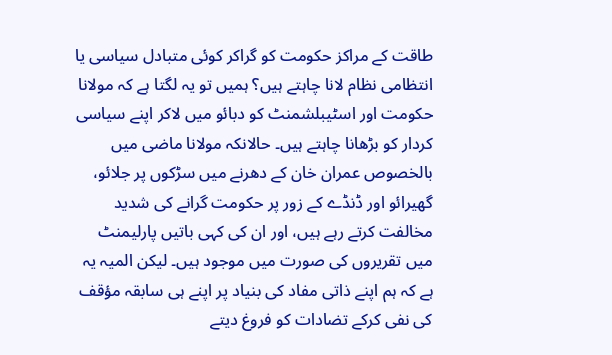طاقت کے مراکز حکومت کو گراکر کوئی متبادل سیاسی یا انتظامی نظام لانا چاہتے ہیں؟ ہمیں تو یہ لگتا ہے کہ مولانا حکومت اور اسٹیبلشمنٹ کو دبائو میں لاکر اپنے سیاسی کردار کو بڑھانا چاہتے ہیں۔ حالانکہ مولانا ماضی میں بالخصوص عمران خان کے دھرنے میں سڑکوں پر جلائو، گھیرائو اور ڈنڈے کے زور پر حکومت گرانے کی شدید مخالفت کرتے رہے ہیں، اور ان کی کہی باتیں پارلیمنٹ میں تقریروں کی صورت میں موجود ہیں۔ لیکن المیہ یہ ہے کہ ہم اپنے ذاتی مفاد کی بنیاد پر اپنے ہی سابقہ مؤقف کی نفی کرکے تضادات کو فروغ دیتے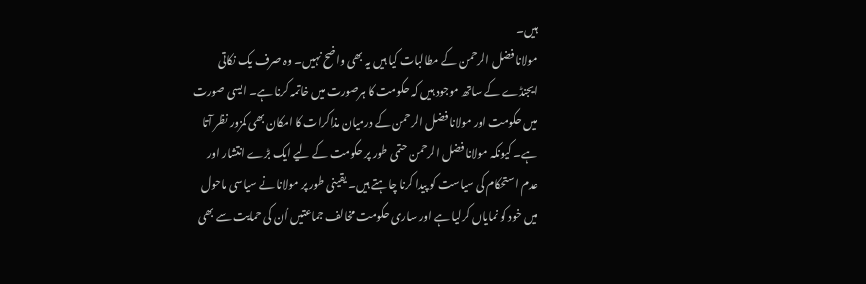ہیں۔
مولانا فضل الرحمن کے مطالبات کیا ہیں یہ بھی واضح نہیں۔ وہ صرف یک نکاتی ایجنڈے کے ساتھ موجود ہیں کہ حکومت کا ہرصورت میں خاتمہ کرنا ہے۔ ایسی صورت میں حکومت اور مولانا فضل الرحمن کے درمیان مذاکرات کا امکان بھی کمزور نظر آتا ہے۔ کیونکہ مولانا فضل الرحمن حتمی طور پر حکومت کے لیے ایک بڑے انتشار اور عدم استحکام کی سیاست کو پیدا کرنا چاہتے ہیں۔ یقینی طور پر مولانا نے سیاسی ماحول میں خود کو نمایاں کرلیا ہے اور ساری حکومت مخالف جماعتیں اُن کی حمایت سے بھی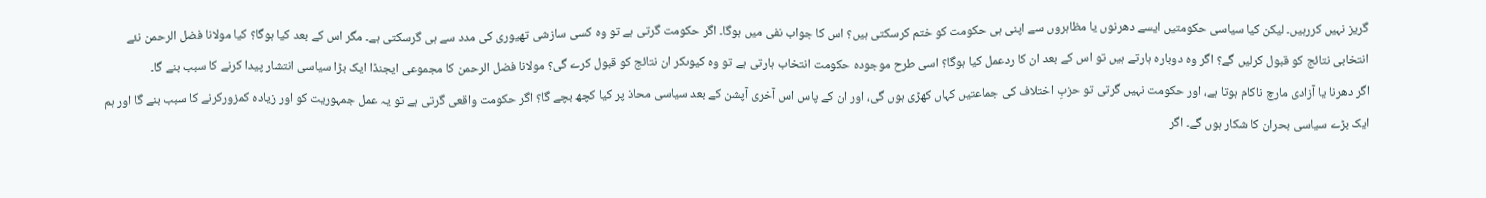گریز نہیں کررہیں۔ لیکن کیا سیاسی حکومتیں ایسے دھرنوں یا مظاہروں سے اپنی ہی حکومت کو ختم کرسکتی ہیں؟ اس کا جواب نفی میں ہوگا۔ اگر حکومت گرتی ہے تو وہ کسی سازشی تھیوری کی مدد سے ہی گرسکتی ہے۔ مگر اس کے بعد کیا ہوگا؟ کیا مولانا فضل الرحمن نئے انتخابی نتائج کو قبول کرلیں گے؟ اگر وہ دوبارہ ہارتے ہیں تو اس کے بعد ان کا ردعمل کیا ہوگا؟ اسی طرح موجودہ حکومت انتخاب ہارتی ہے تو وہ کیوںکر ان نتائج کو قبول کرے گی؟ مولانا فضل الرحمن کا مجموعی ایجنڈا ایک بڑا سیاسی انتشار پیدا کرنے کا سبب بنے گا۔
اگر دھرنا یا آزادی مارچ ناکام ہوتا ہے، اور حکومت نہیں گرتی تو حزبِ اختلاف کی جماعتیں کہاں کھڑی ہوں گی، اور ان کے پاس اس آخری آپشن کے بعد سیاسی محاذ پر کیا کچھ بچے گا؟ اگر حکومت واقعی گرتی ہے تو یہ عمل جمہوریت کو اور زیادہ کمزورکرنے کا سبب بنے گا اور ہم ایک بڑے سیاسی بحران کا شکار ہوں گے۔ اگر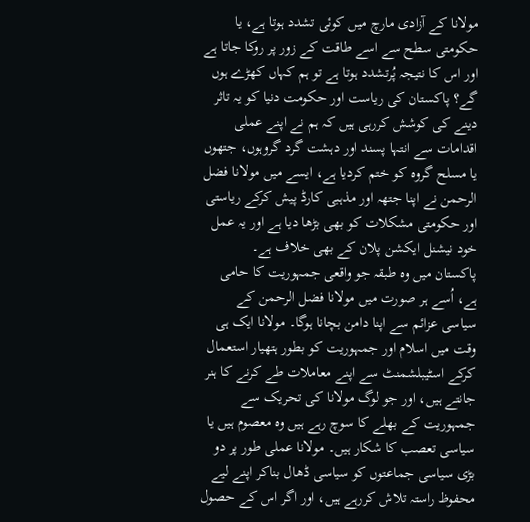مولانا کے آزادی مارچ میں کوئی تشدد ہوتا ہے، یا حکومتی سطح سے اسے طاقت کے زور پر روکا جاتا ہے اور اس کا نتیجہ پُرتشدد ہوتا ہے تو ہم کہاں کھڑے ہوں گے؟ پاکستان کی ریاست اور حکومت دنیا کو یہ تاثر دینے کی کوشش کررہی ہیں کہ ہم نے اپنے عملی اقدامات سے انتہا پسند اور دہشت گرد گروہوں، جتھوں یا مسلح گروہ کو ختم کردیا ہے، ایسے میں مولانا فضل الرحمن نے اپنا جتھہ اور مذہبی کارڈ پیش کرکے ریاستی اور حکومتی مشکلات کو بھی بڑھا دیا ہے اور یہ عمل خود نیشنل ایکشن پلان کے بھی خلاف ہے۔
پاکستان میں وہ طبقہ جو واقعی جمہوریت کا حامی ہے، اُسے ہر صورت میں مولانا فضل الرحمن کے سیاسی عزائم سے اپنا دامن بچانا ہوگا۔ مولانا ایک ہی وقت میں اسلام اور جمہوریت کو بطور ہتھیار استعمال کرکے اسٹیبلشمنٹ سے اپنے معاملات طے کرنے کا ہنر جانتے ہیں، اور جو لوگ مولانا کی تحریک سے جمہوریت کے بھلے کا سوچ رہے ہیں وہ معصوم ہیں یا سیاسی تعصب کا شکار ہیں۔ مولانا عملی طور پر دو بڑی سیاسی جماعتوں کو سیاسی ڈھال بناکر اپنے لیے محفوظ راستہ تلاش کررہے ہیں، اور اگر اس کے حصول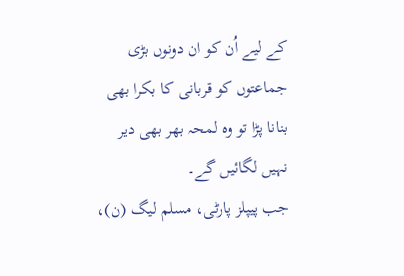کے لیے اُن کو ان دونوں بڑی جماعتوں کو قربانی کا بکرا بھی بنانا پڑا تو وہ لمحہ بھر بھی دیر نہیں لگائیں گے۔
جب پیپلز پارٹی، مسلم لیگ (ن)،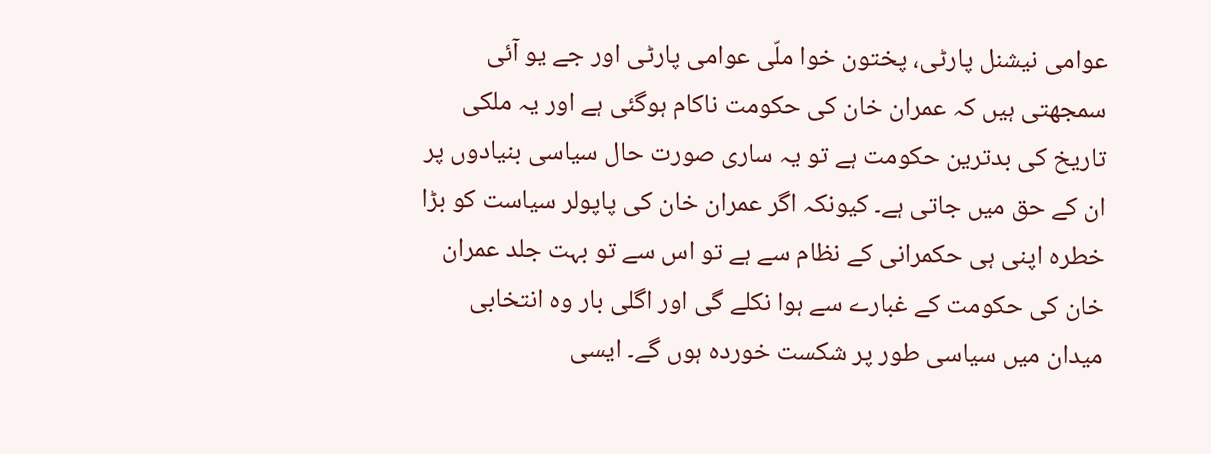عوامی نیشنل پارٹی، پختون خوا ملّی عوامی پارٹی اور جے یو آئی سمجھتی ہیں کہ عمران خان کی حکومت ناکام ہوگئی ہے اور یہ ملکی تاریخ کی بدترین حکومت ہے تو یہ ساری صورت حال سیاسی بنیادوں پر ان کے حق میں جاتی ہے۔ کیونکہ اگر عمران خان کی پاپولر سیاست کو بڑا خطرہ اپنی ہی حکمرانی کے نظام سے ہے تو اس سے تو بہت جلد عمران خان کی حکومت کے غبارے سے ہوا نکلے گی اور اگلی بار وہ انتخابی میدان میں سیاسی طور پر شکست خوردہ ہوں گے۔ ایسی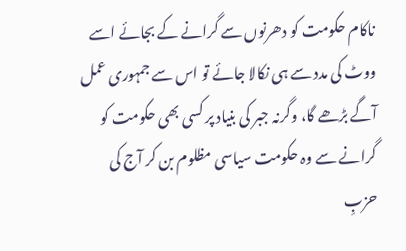ناکام حکومت کو دھرنوں سے گرانے کے بجائے اسے ووٹ کی مدد سے ہی نکالا جائے تو اس سے جمہوری عمل آگے بڑھے گا، وگرنہ جبر کی بنیاد پر کسی بھی حکومت کو گرانے سے وہ حکومت سیاسی مظلوم بن کر آج کی حزبِ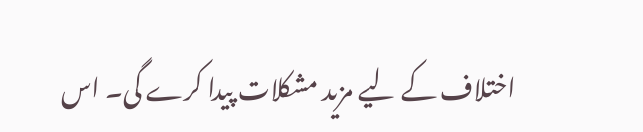اختلاف کے لیے مزید مشکلات پیدا کرے گی۔ اس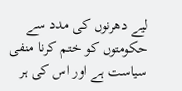لیے دھرنوں کی مدد سے حکومتوں کو ختم کرنا منفی سیاست ہے اور اس کی ہر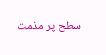سطح پر مذمت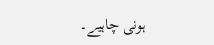ہونی چاہیے۔